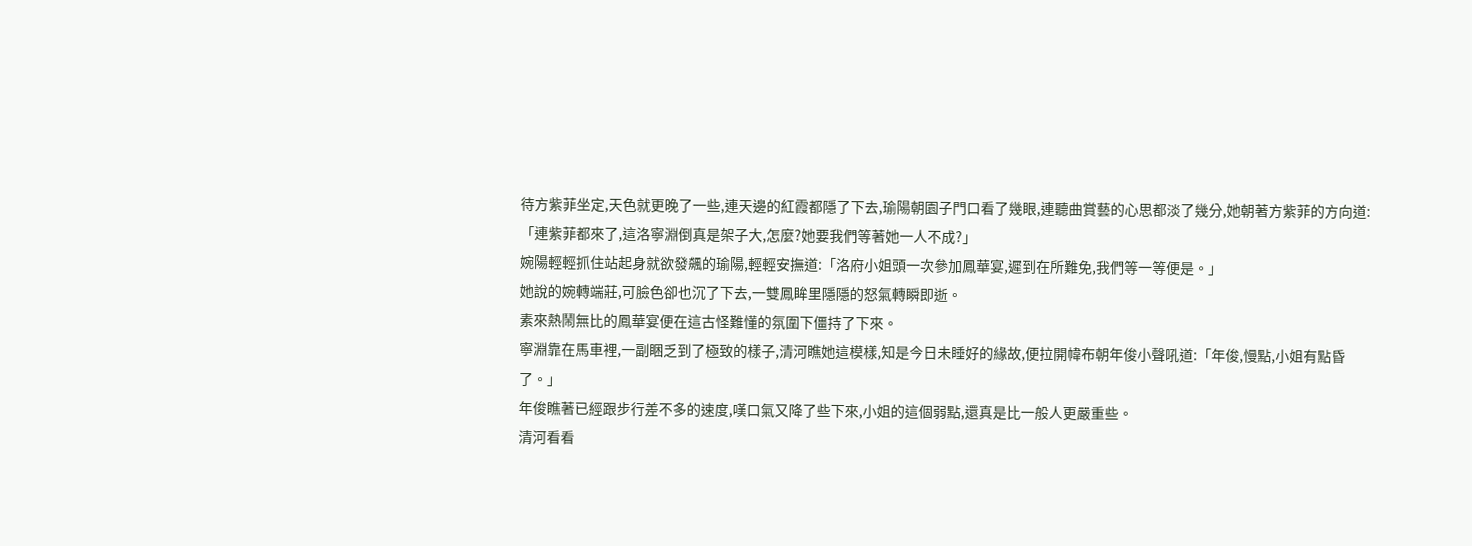待方紫菲坐定,天色就更晚了一些,連天邊的紅霞都隱了下去,瑜陽朝園子門口看了幾眼,連聽曲賞藝的心思都淡了幾分,她朝著方紫菲的方向道:「連紫菲都來了,這洛寧淵倒真是架子大,怎麼?她要我們等著她一人不成?」
婉陽輕輕抓住站起身就欲發飆的瑜陽,輕輕安撫道:「洛府小姐頭一次參加鳳華宴,遲到在所難免,我們等一等便是。」
她說的婉轉端莊,可臉色卻也沉了下去,一雙鳳眸里隱隱的怒氣轉瞬即逝。
素來熱鬧無比的鳳華宴便在這古怪難懂的氛圍下僵持了下來。
寧淵靠在馬車裡,一副睏乏到了極致的樣子,清河瞧她這模樣,知是今日未睡好的緣故,便拉開幃布朝年俊小聲吼道:「年俊,慢點,小姐有點昏了。」
年俊瞧著已經跟步行差不多的速度,嘆口氣又降了些下來,小姐的這個弱點,還真是比一般人更嚴重些。
清河看看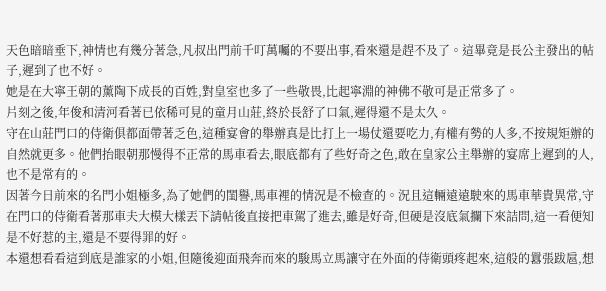天色暗暗垂下,神情也有幾分著急,凡叔出門前千叮萬囑的不要出事,看來還是趕不及了。這畢竟是長公主發出的帖子,遲到了也不好。
她是在大寧王朝的薰陶下成長的百姓,對皇室也多了一些敬畏,比起寧淵的神佛不敬可是正常多了。
片刻之後,年俊和清河看著已依稀可見的童月山莊,終於長舒了口氣,遲得還不是太久。
守在山莊門口的侍衛俱都面帶著乏色,這種宴會的舉辦真是比打上一場仗還要吃力,有權有勢的人多,不按規矩辦的自然就更多。他們抬眼朝那慢得不正常的馬車看去,眼底都有了些好奇之色,敢在皇家公主舉辦的宴席上遲到的人,也不是常有的。
因著今日前來的名門小姐極多,為了她們的閨譽,馬車裡的情況是不檢查的。況且這輛遠遠駛來的馬車華貴異常,守在門口的侍衛看著那車夫大模大樣丟下請帖後直接把車駕了進去,雖是好奇,但硬是沒底氣攔下來詰問,這一看便知是不好惹的主,還是不要得罪的好。
本還想看看這到底是誰家的小姐,但隨後迎面飛奔而來的駿馬立馬讓守在外面的侍衛頭疼起來,這般的囂張跋扈,想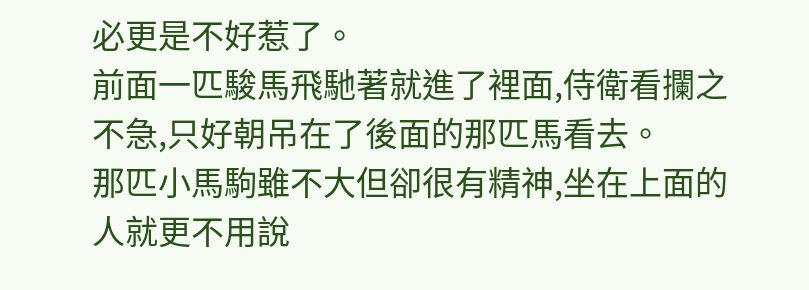必更是不好惹了。
前面一匹駿馬飛馳著就進了裡面,侍衛看攔之不急,只好朝吊在了後面的那匹馬看去。
那匹小馬駒雖不大但卻很有精神,坐在上面的人就更不用說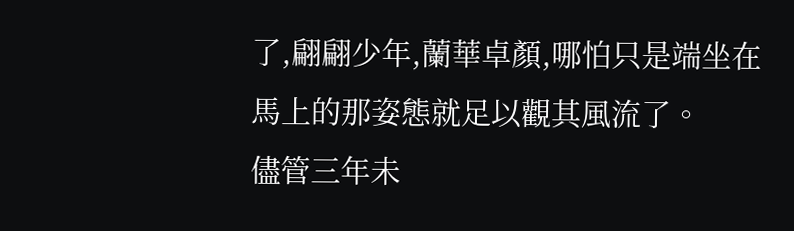了,翩翩少年,蘭華卓顏,哪怕只是端坐在馬上的那姿態就足以觀其風流了。
儘管三年未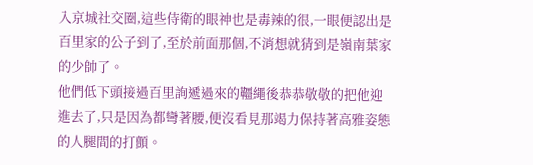入京城社交圈,這些侍衛的眼神也是毒辣的很,一眼便認出是百里家的公子到了,至於前面那個,不消想就猜到是嶺南葉家的少帥了。
他們低下頭接過百里詢遞過來的韁繩後恭恭敬敬的把他迎進去了,只是因為都彎著腰,便沒看見那竭力保持著高雅姿態的人腿間的打顫。